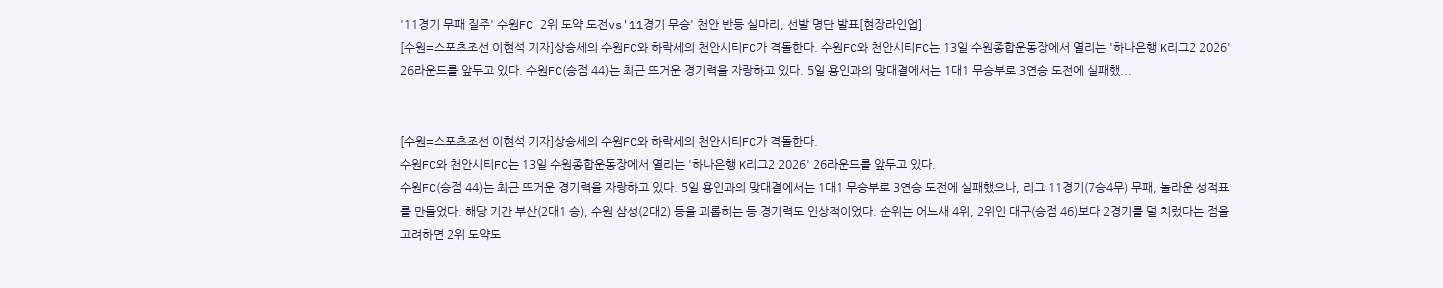'11경기 무패 질주' 수원FC 2위 도약 도전vs'11경기 무승' 천안 반등 실마리, 선발 명단 발표[현장라인업]
[수원=스포츠조선 이현석 기자]상승세의 수원FC와 하락세의 천안시티FC가 격돌한다. 수원FC와 천안시티FC는 13일 수원종합운동장에서 열리는 '하나은행 K리그2 2026' 26라운드를 앞두고 있다. 수원FC(승점 44)는 최근 뜨거운 경기력을 자랑하고 있다. 5일 용인과의 맞대결에서는 1대1 무승부로 3연승 도전에 실패했...


[수원=스포츠조선 이현석 기자]상승세의 수원FC와 하락세의 천안시티FC가 격돌한다.
수원FC와 천안시티FC는 13일 수원종합운동장에서 열리는 '하나은행 K리그2 2026' 26라운드를 앞두고 있다.
수원FC(승점 44)는 최근 뜨거운 경기력을 자랑하고 있다. 5일 용인과의 맞대결에서는 1대1 무승부로 3연승 도전에 실패했으나, 리그 11경기(7승4무) 무패, 놀라운 성적표를 만들었다. 해당 기간 부산(2대1 승), 수원 삼성(2대2) 등을 괴롭히는 등 경기력도 인상적이었다. 순위는 어느새 4위, 2위인 대구(승점 46)보다 2경기를 덜 치렀다는 점을 고려하면 2위 도약도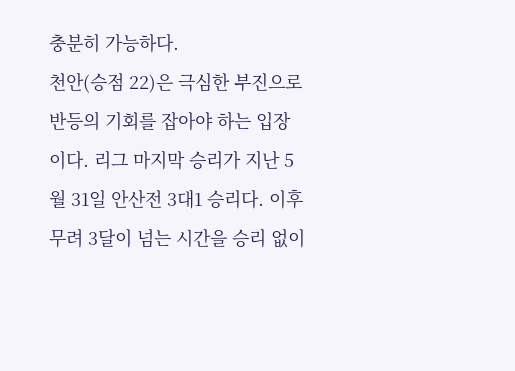충분히 가능하다.
천안(승점 22)은 극심한 부진으로 반등의 기회를 잡아야 하는 입장이다. 리그 마지막 승리가 지난 5월 31일 안산전 3대1 승리다. 이후 무려 3달이 넘는 시간을 승리 없이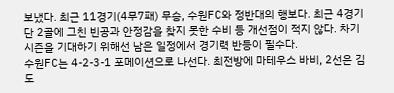보냈다. 최근 11경기(4무7패) 무승, 수원FC와 정반대의 행보다. 최근 4경기 단 2골에 그친 빈공과 안정감을 찾지 못한 수비 등 개선점이 적지 않다. 차기 시즌을 기대하기 위해선 남은 일정에서 경기력 반등이 필수다.
수원FC는 4-2-3-1 포메이션으로 나선다. 최전방에 마테우스 바비, 2선은 김도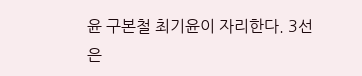윤 구본철 최기윤이 자리한다. 3선은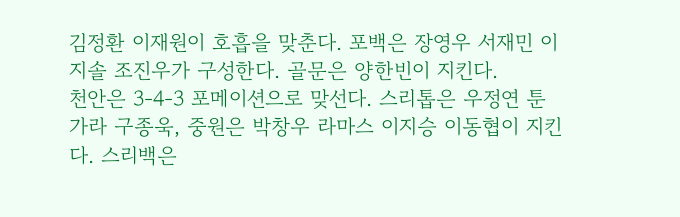김정환 이재원이 호흡을 맞춘다. 포백은 장영우 서재민 이지솔 조진우가 구성한다. 골문은 양한빈이 지킨다.
천안은 3-4-3 포메이션으로 맞선다. 스리톱은 우정연 툰가라 구종욱, 중원은 박창우 라마스 이지승 이동협이 지킨다. 스리백은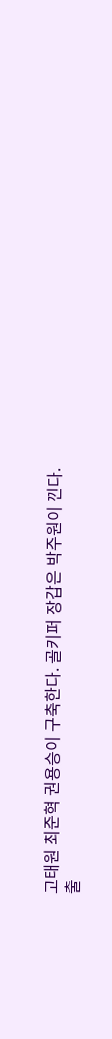고태원 최준혁 권용승이 구축한다. 골키퍼 장갑은 박주원이 낀다.
출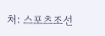처: 스포츠조선